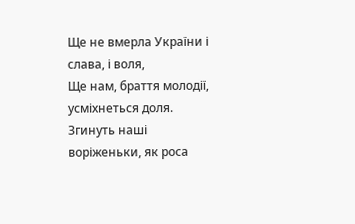Ще не вмерла України і слава, і воля,
Ще нам, браття молодії, усміхнеться доля.
Згинуть наші воріженьки, як роса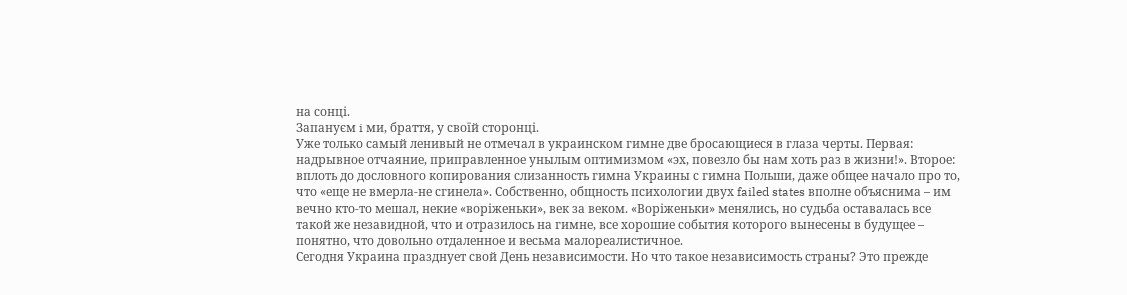на сонці.
Запануєм i ми, браття, у своїй сторонці.
Уже только самый ленивый не отмечал в украинском гимне две бросающиеся в глаза черты. Первая: надрывное отчаяние, приправленное унылым оптимизмом «эх, повезло бы нам хоть раз в жизни!». Второе: вплоть до дословного копирования слизанность гимна Украины с гимна Польши, даже общее начало про то, что «еще не вмерла-не сгинела». Собственно, общность психологии двух failed states вполне объяснима – им вечно кто-то мешал, некие «воріженьки», век за веком. «Воріженьки» менялись, но судьба оставалась все такой же незавидной, что и отразилось на гимне, все хорошие события которого вынесены в будущее – понятно, что довольно отдаленное и весьма малореалистичное.
Сегодня Украина празднует свой День независимости. Но что такое независимость страны? Это прежде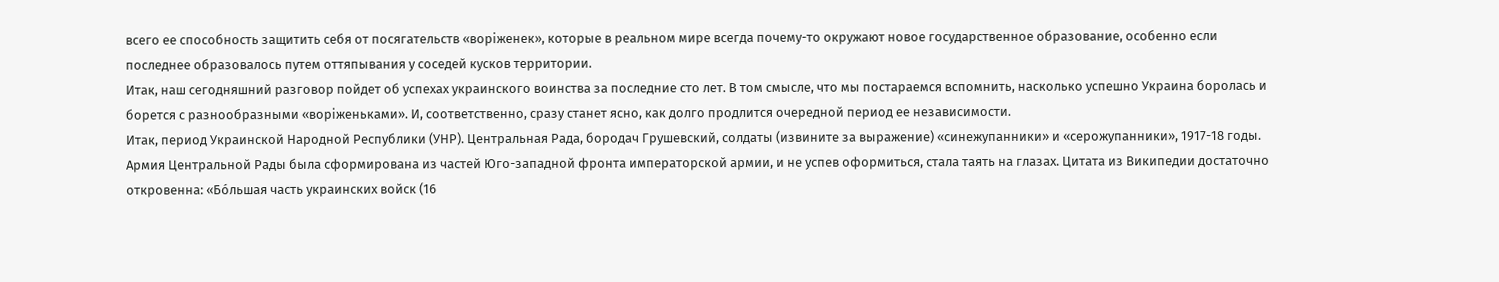всего ее способность защитить себя от посягательств «воріженек», которые в реальном мире всегда почему-то окружают новое государственное образование, особенно если последнее образовалось путем оттяпывания у соседей кусков территории.
Итак, наш сегодняшний разговор пойдет об успехах украинского воинства за последние сто лет. В том смысле, что мы постараемся вспомнить, насколько успешно Украина боролась и борется с разнообразными «воріженьками». И, соответственно, сразу станет ясно, как долго продлится очередной период ее независимости.
Итак, период Украинской Народной Республики (УНР). Центральная Рада, бородач Грушевский, солдаты (извините за выражение) «синежупанники» и «серожупанники», 1917-18 годы. Армия Центральной Рады была сформирована из частей Юго-западной фронта императорской армии, и не успев оформиться, стала таять на глазах. Цитата из Википедии достаточно откровенна: «Бо́льшая часть украинских войск (16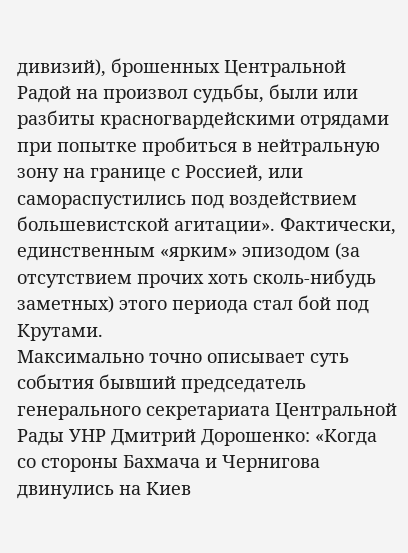дивизий), брошенных Центральной Радой на произвол судьбы, были или разбиты красногвардейскими отрядами при попытке пробиться в нейтральную зону на границе с Россией, или самораспустились под воздействием большевистской агитации». Фактически, единственным «ярким» эпизодом (за отсутствием прочих хоть сколь-нибудь заметных) этого периода стал бой под Крутами.
Максимально точно описывает суть события бывший председатель генерального секретариата Центральной Рады УНР Дмитрий Дорошенко: «Когда со стороны Бахмача и Чернигова двинулись на Киев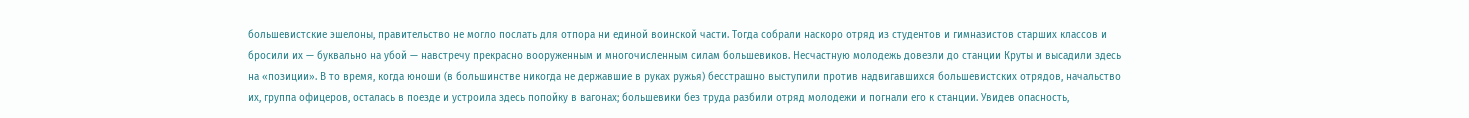большевистские эшелоны, правительство не могло послать для отпора ни единой воинской части. Тогда собрали наскоро отряд из студентов и гимназистов старших классов и бросили их — буквально на убой — навстречу прекрасно вооруженным и многочисленным силам большевиков. Несчастную молодежь довезли до станции Круты и высадили здесь на «позиции». В то время, когда юноши (в большинстве никогда не державшие в руках ружья) бесстрашно выступили против надвигавшихся большевистских отрядов, начальство их, группа офицеров, осталась в поезде и устроила здесь попойку в вагонах; большевики без труда разбили отряд молодежи и погнали его к станции. Увидев опасность,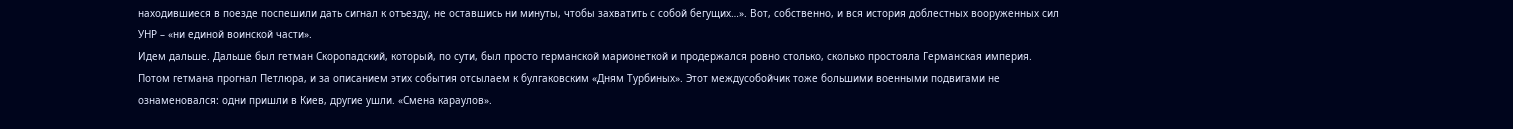находившиеся в поезде поспешили дать сигнал к отъезду, не оставшись ни минуты, чтобы захватить с собой бегущих…». Вот, собственно, и вся история доблестных вооруженных сил УНР – «ни единой воинской части».
Идем дальше. Дальше был гетман Скоропадский, который, по сути, был просто германской марионеткой и продержался ровно столько, сколько простояла Германская империя. Потом гетмана прогнал Петлюра, и за описанием этих события отсылаем к булгаковским «Дням Турбиных». Этот междусобойчик тоже большими военными подвигами не ознаменовался: одни пришли в Киев, другие ушли. «Смена караулов».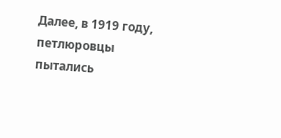Далее, в 1919 году, петлюровцы пытались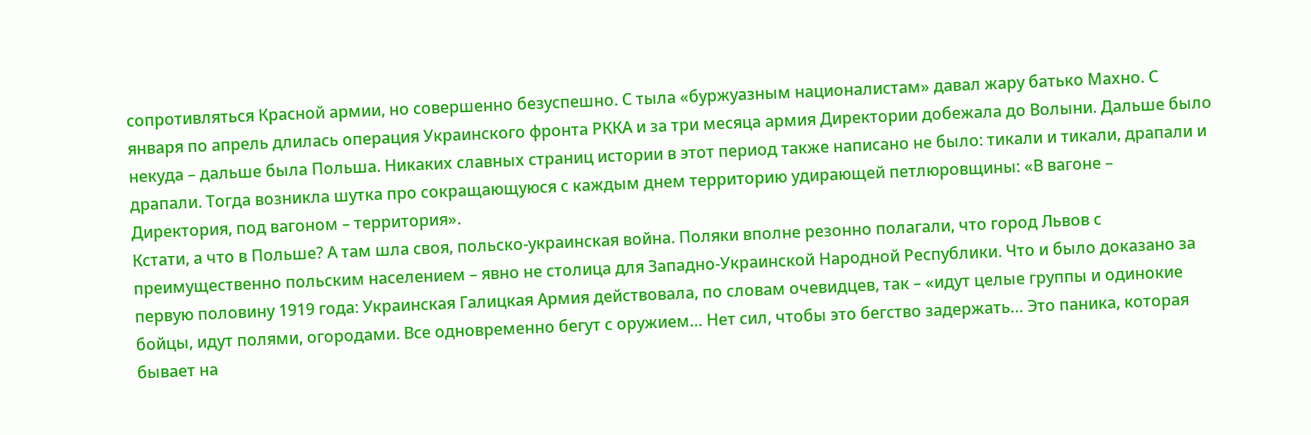сопротивляться Красной армии, но совершенно безуспешно. С тыла «буржуазным националистам» давал жару батько Махно. С января по апрель длилась операция Украинского фронта РККА и за три месяца армия Директории добежала до Волыни. Дальше было некуда – дальше была Польша. Никаких славных страниц истории в этот период также написано не было: тикали и тикали, драпали и драпали. Тогда возникла шутка про сокращающуюся с каждым днем территорию удирающей петлюровщины: «В вагоне – Директория, под вагоном – территория».
Кстати, а что в Польше? А там шла своя, польско-украинская война. Поляки вполне резонно полагали, что город Львов с преимущественно польским населением – явно не столица для Западно-Украинской Народной Республики. Что и было доказано за первую половину 1919 года: Украинская Галицкая Армия действовала, по словам очевидцев, так – «идут целые группы и одинокие бойцы, идут полями, огородами. Все одновременно бегут с оружием… Нет сил, чтобы это бегство задержать… Это паника, которая бывает на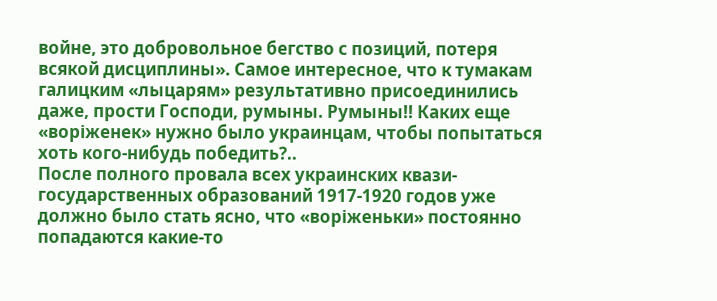войне, это добровольное бегство с позиций, потеря всякой дисциплины». Самое интересное, что к тумакам галицким «лыцарям» результативно присоединились даже, прости Господи, румыны. Румыны!! Каких еще «воріженек» нужно было украинцам, чтобы попытаться хоть кого-нибудь победить?..
После полного провала всех украинских квази-государственных образований 1917-1920 годов уже должно было стать ясно, что «воріженьки» постоянно попадаются какие-то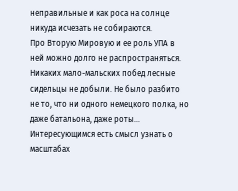неправильные и как роса на солнце никуда исчезать не собираются.
Про Вторую Мировую и ее роль УПА в ней можно долго не распространяться. Никаких мало-мальских побед лесные сидельцы не добыли. Не было разбито не то, что ни одного немецкого полка, но даже батальона, даже роты… Интересующимся есть смысл узнать о масштабах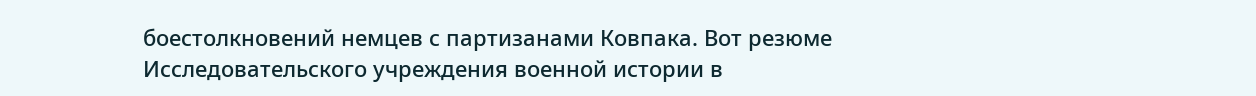боестолкновений немцев с партизанами Ковпака. Вот резюме Исследовательского учреждения военной истории в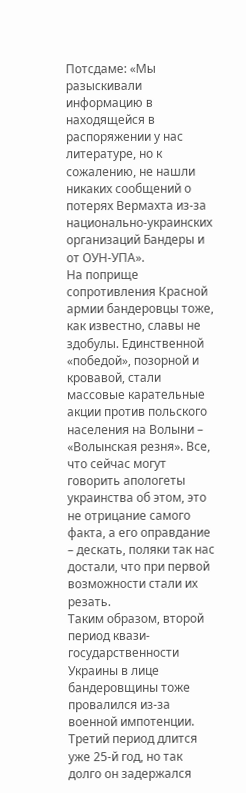Потсдаме: «Мы разыскивали информацию в находящейся в распоряжении у нас литературе, но к сожалению, не нашли никаких сообщений о потерях Вермахта из-за национально-украинских организаций Бандеры и от ОУН-УПА».
На поприще сопротивления Красной армии бандеровцы тоже, как известно, славы не здобулы. Единственной «победой», позорной и кровавой, стали массовые карательные акции против польского населения на Волыни – «Волынская резня». Все, что сейчас могут говорить апологеты украинства об этом, это не отрицание самого факта, а его оправдание – дескать, поляки так нас достали, что при первой возможности стали их резать.
Таким образом, второй период квази-государственности Украины в лице бандеровщины тоже провалился из-за военной импотенции.
Третий период длится уже 25-й год, но так долго он задержался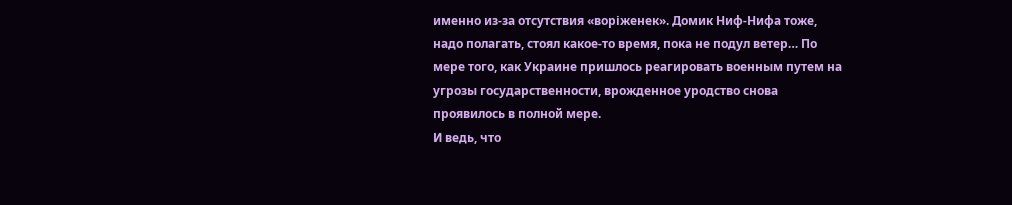именно из-за отсутствия «воріженек». Домик Ниф-Нифа тоже, надо полагать, стоял какое-то время, пока не подул ветер… По мере того, как Украине пришлось реагировать военным путем на угрозы государственности, врожденное уродство снова проявилось в полной мере.
И ведь, что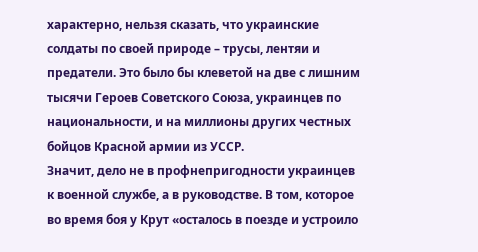характерно, нельзя сказать, что украинские солдаты по своей природе – трусы, лентяи и предатели. Это было бы клеветой на две с лишним тысячи Героев Советского Союза, украинцев по национальности, и на миллионы других честных бойцов Красной армии из УССР.
Значит, дело не в профнепригодности украинцев к военной службе, а в руководстве. В том, которое во время боя у Крут «осталось в поезде и устроило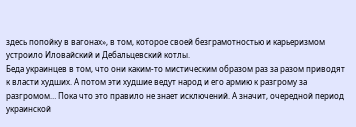здесь попойку в вагонах», в том, которое своей безграмотностью и карьеризмом устроило Иловайский и Дебальцевский котлы.
Беда украинцев в том, что они каким-то мистическим образом раз за разом приводят к власти худших. А потом эти худшие ведут народ и его армию к разгрому за разгромом… Пока что это правило не знает исключений. А значит, очередной период украинской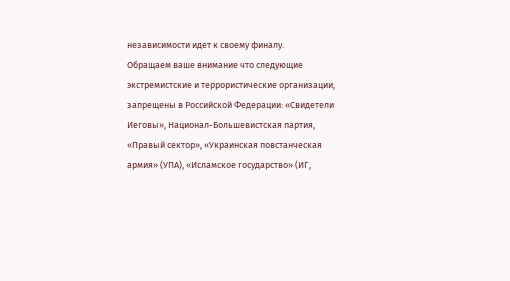независимости идет к своему финалу.
Обращаем ваше внимание что следующие экстремистские и террористические организации, запрещены в Российской Федерации: «Свидетели Иеговы», Национал-Большевистская партия, «Правый сектор», «Украинская повстанческая армия» (УПА), «Исламское государство» (ИГ,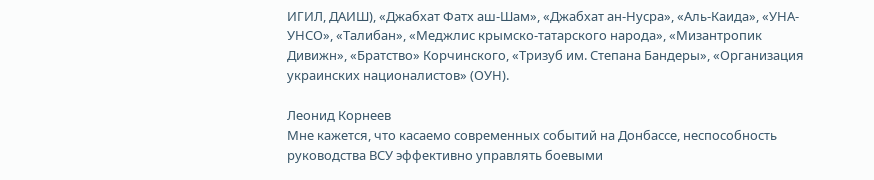ИГИЛ, ДАИШ), «Джабхат Фатх аш-Шам», «Джабхат ан-Нусра», «Аль-Каида», «УНА-УНСО», «Талибан», «Меджлис крымско-татарского народа», «Мизантропик Дивижн», «Братство» Корчинского, «Тризуб им. Степана Бандеры», «Организация украинских националистов» (ОУН).

Леонид Корнеев
Мне кажется, что касаемо современных событий на Донбассе, неспособность руководства ВСУ эффективно управлять боевыми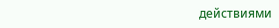действиями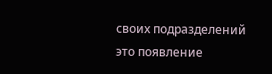своих подразделений это появление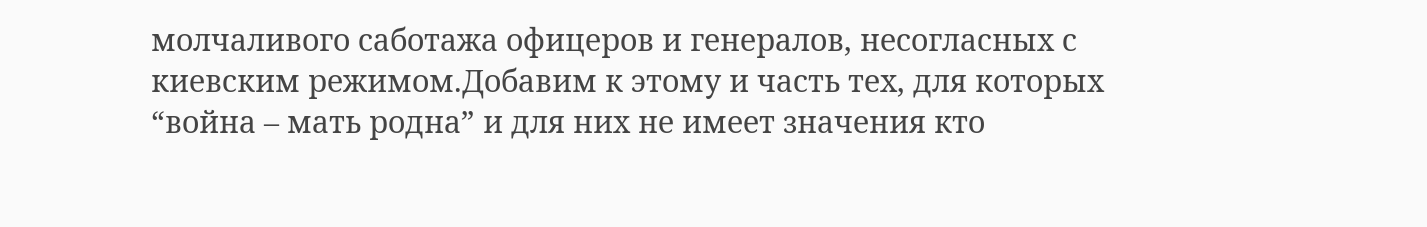молчаливого саботажа офицеров и генералов, несогласных с киевским режимом.Добавим к этому и часть тех, для которых “война – мать родна” и для них не имеет значения кто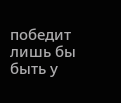победит лишь бы быть у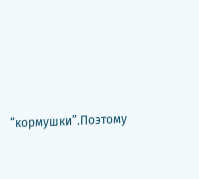“кормушки”.Поэтому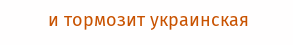и тормозит украинская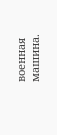военная машина.